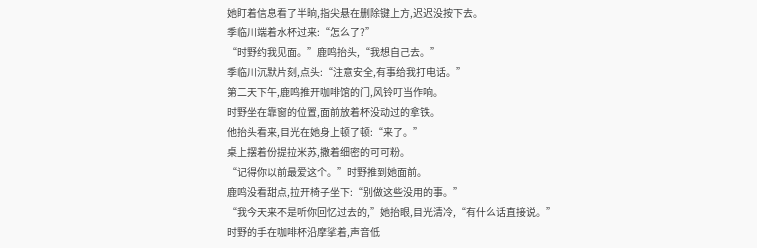她盯着信息看了半晌,指尖悬在删除键上方,迟迟没按下去。
季临川端着水杯过来:“怎么了?”
“时野约我见面。”鹿鸣抬头,“我想自己去。”
季临川沉默片刻,点头:“注意安全,有事给我打电话。”
第二天下午,鹿鸣推开咖啡馆的门,风铃叮当作响。
时野坐在靠窗的位置,面前放着杯没动过的拿铁。
他抬头看来,目光在她身上顿了顿:“来了。”
桌上摆着份提拉米苏,撒着细密的可可粉。
“记得你以前最爱这个。”时野推到她面前。
鹿鸣没看甜点,拉开椅子坐下:“别做这些没用的事。”
“我今天来不是听你回忆过去的,”她抬眼,目光清冷,“有什么话直接说。”
时野的手在咖啡杯沿摩挲着,声音低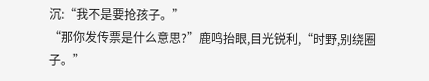沉:“我不是要抢孩子。”
“那你发传票是什么意思?”鹿鸣抬眼,目光锐利,“时野,别绕圈子。”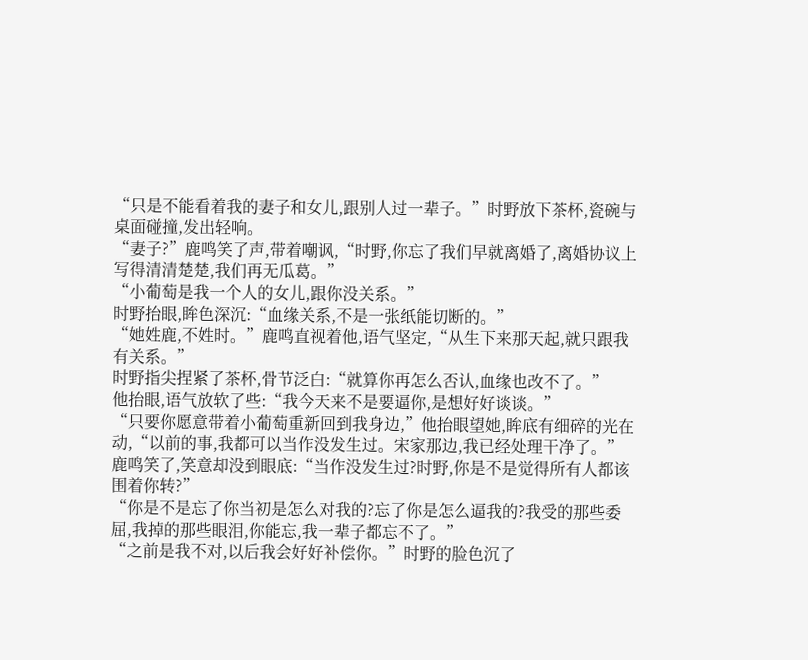“只是不能看着我的妻子和女儿,跟别人过一辈子。”时野放下茶杯,瓷碗与桌面碰撞,发出轻响。
“妻子?”鹿鸣笑了声,带着嘲讽,“时野,你忘了我们早就离婚了,离婚协议上写得清清楚楚,我们再无瓜葛。”
“小葡萄是我一个人的女儿,跟你没关系。”
时野抬眼,眸色深沉:“血缘关系,不是一张纸能切断的。”
“她姓鹿,不姓时。”鹿鸣直视着他,语气坚定,“从生下来那天起,就只跟我有关系。”
时野指尖捏紧了茶杯,骨节泛白:“就算你再怎么否认,血缘也改不了。”
他抬眼,语气放软了些:“我今天来不是要逼你,是想好好谈谈。”
“只要你愿意带着小葡萄重新回到我身边,”他抬眼望她,眸底有细碎的光在动,“以前的事,我都可以当作没发生过。宋家那边,我已经处理干净了。”
鹿鸣笑了,笑意却没到眼底:“当作没发生过?时野,你是不是觉得所有人都该围着你转?”
“你是不是忘了你当初是怎么对我的?忘了你是怎么逼我的?我受的那些委屈,我掉的那些眼泪,你能忘,我一辈子都忘不了。”
“之前是我不对,以后我会好好补偿你。”时野的脸色沉了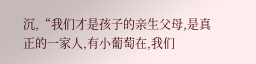沉,“我们才是孩子的亲生父母,是真正的一家人,有小葡萄在,我们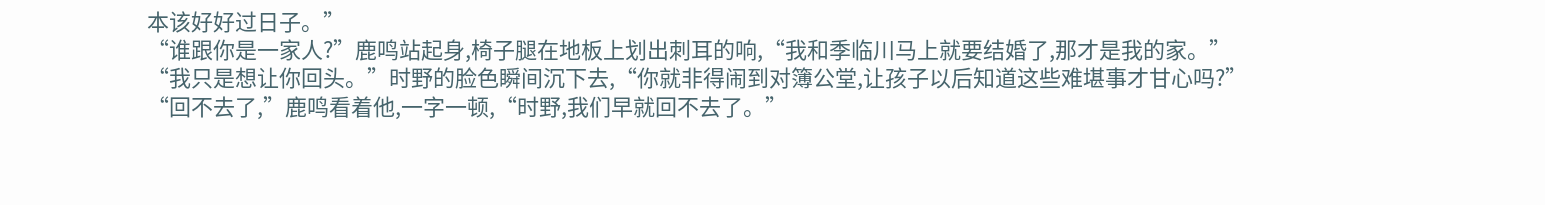本该好好过日子。”
“谁跟你是一家人?”鹿鸣站起身,椅子腿在地板上划出刺耳的响,“我和季临川马上就要结婚了,那才是我的家。”
“我只是想让你回头。”时野的脸色瞬间沉下去,“你就非得闹到对簿公堂,让孩子以后知道这些难堪事才甘心吗?”
“回不去了,”鹿鸣看着他,一字一顿,“时野,我们早就回不去了。”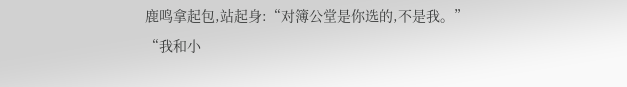鹿鸣拿起包,站起身:“对簿公堂是你选的,不是我。”
“我和小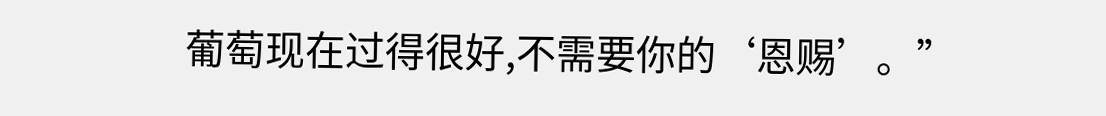葡萄现在过得很好,不需要你的‘恩赐’。”